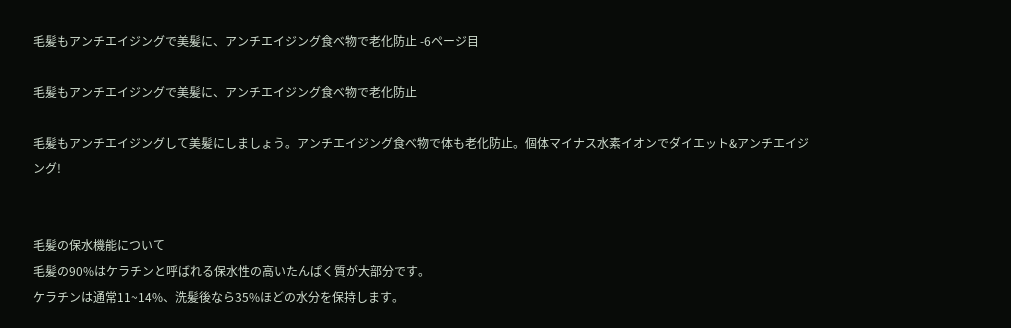毛髪もアンチエイジングで美髪に、アンチエイジング食べ物で老化防止 -6ページ目

毛髪もアンチエイジングで美髪に、アンチエイジング食べ物で老化防止

毛髪もアンチエイジングして美髪にしましょう。アンチエイジング食べ物で体も老化防止。個体マイナス水素イオンでダイエット&アンチエイジング!


毛髪の保水機能について
毛髪の90%はケラチンと呼ばれる保水性の高いたんぱく質が大部分です。
ケラチンは通常11~14%、洗髪後なら35%ほどの水分を保持します。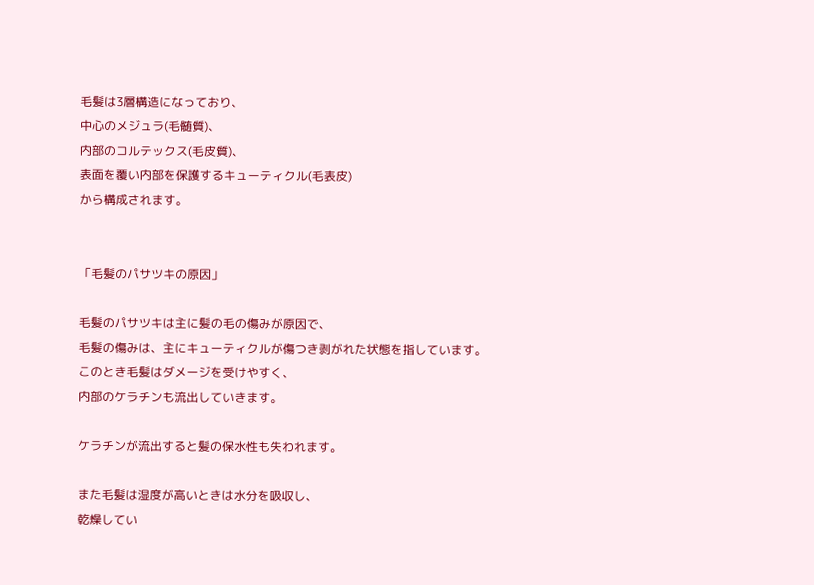毛髪は3層構造になっており、
中心のメジュラ(毛髄質)、
内部のコルテックス(毛皮質)、
表面を覆い内部を保護するキューティクル(毛表皮)
から構成されます。


「毛髪のパサツキの原因」

毛髪のパサツキは主に髪の毛の傷みが原因で、
毛髪の傷みは、主にキューティクルが傷つき剥がれた状態を指しています。
このとき毛髪はダメージを受けやすく、
内部のケラチンも流出していきます。

ケラチンが流出すると髪の保水性も失われます。

また毛髪は湿度が高いときは水分を吸収し、
乾燥してい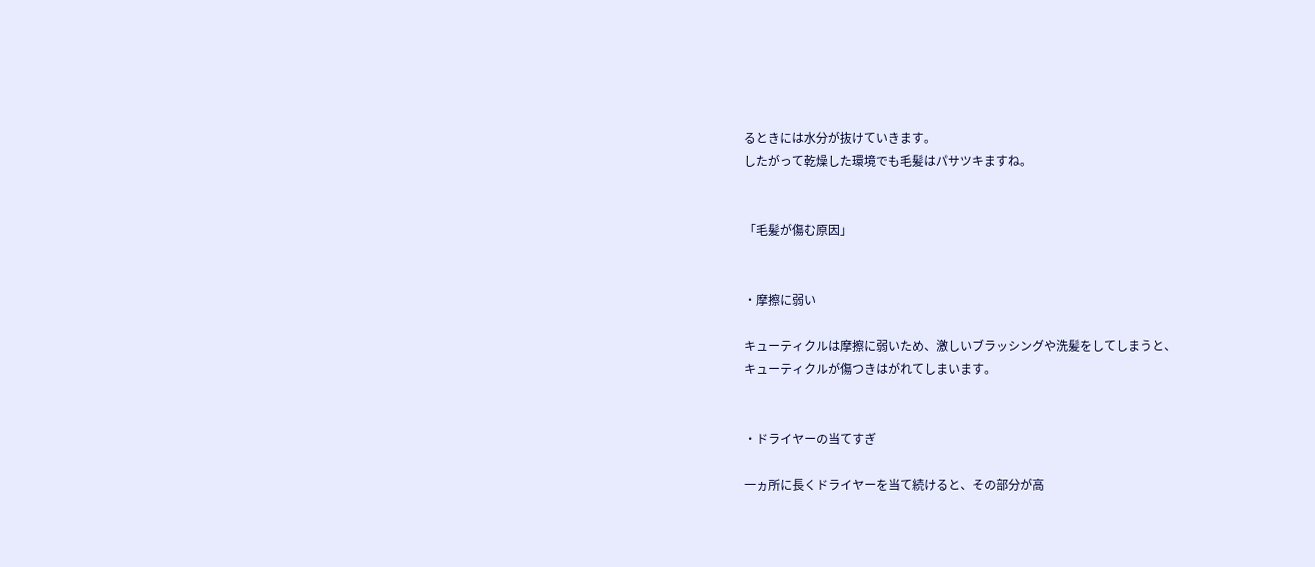るときには水分が抜けていきます。
したがって乾燥した環境でも毛髪はパサツキますね。


「毛髪が傷む原因」


・摩擦に弱い

キューティクルは摩擦に弱いため、激しいブラッシングや洗髪をしてしまうと、
キューティクルが傷つきはがれてしまいます。


・ドライヤーの当てすぎ

一ヵ所に長くドライヤーを当て続けると、その部分が高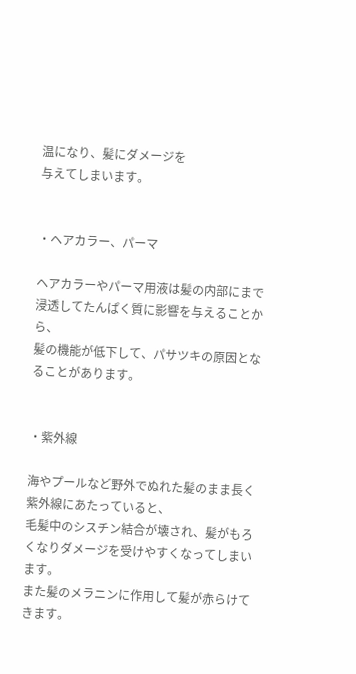温になり、髪にダメージを
与えてしまいます。


・ヘアカラー、パーマ

ヘアカラーやパーマ用液は髪の内部にまで浸透してたんぱく質に影響を与えることから、
髪の機能が低下して、パサツキの原因となることがあります。


・紫外線

海やプールなど野外でぬれた髪のまま長く紫外線にあたっていると、
毛髪中のシスチン結合が壊され、髪がもろくなりダメージを受けやすくなってしまいます。
また髪のメラニンに作用して髪が赤らけてきます。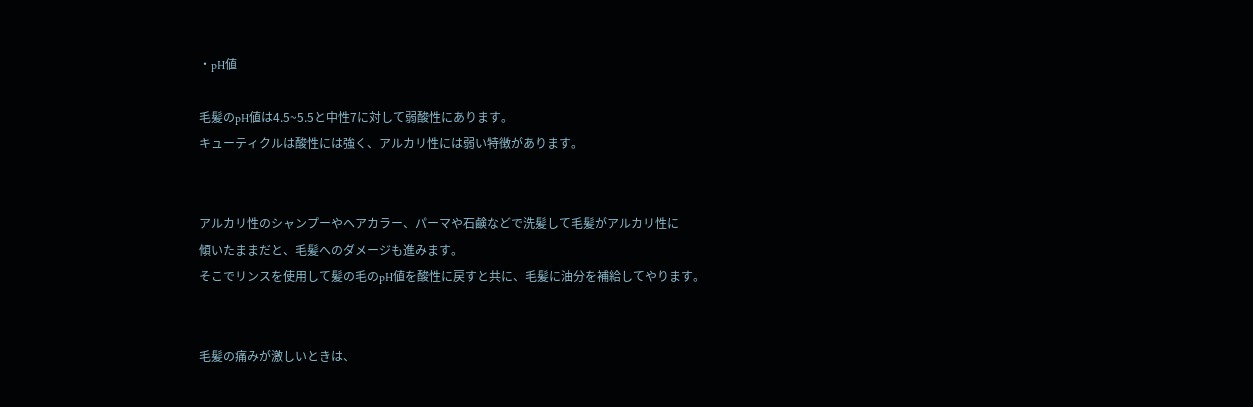・pH値

毛髪のpH値は4.5~5.5と中性7に対して弱酸性にあります。
キューティクルは酸性には強く、アルカリ性には弱い特徴があります。


アルカリ性のシャンプーやヘアカラー、パーマや石鹸などで洗髪して毛髪がアルカリ性に
傾いたままだと、毛髪へのダメージも進みます。
そこでリンスを使用して髪の毛のpH値を酸性に戻すと共に、毛髪に油分を補給してやります。


毛髪の痛みが激しいときは、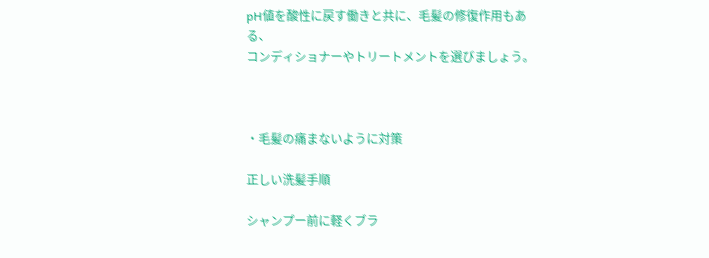pH値を酸性に戻す働きと共に、毛髪の修復作用もある、
コンディショナーやトリートメントを選びましょう。



・毛髪の痛まないように対策

正しい洗髪手順

シャンプー前に軽くブラ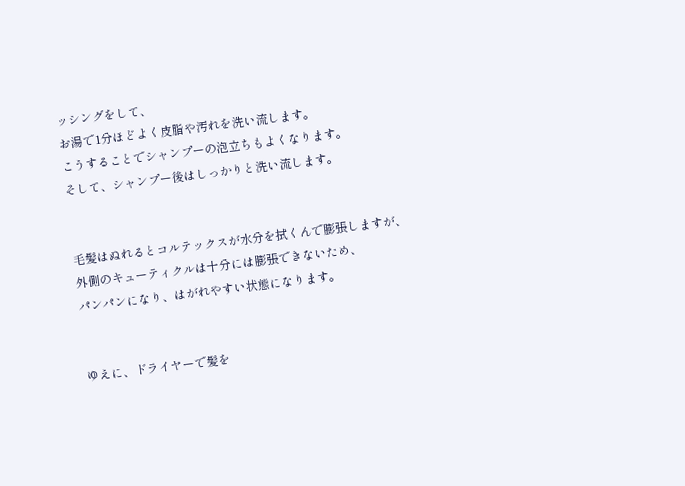ッシングをして、
お湯で1分ほどよく皮脂や汚れを洗い流します。
こうすることでシャンプーの泡立ちもよくなります。
そして、シャンプー後はしっかりと洗い流します。


毛髪はぬれるとコルテックスが水分を拭くんで膨張しますが、
外側のキューティクルは十分には膨張できないため、
パンパンになり、はがれやすい状態になります。


ゆえに、ドライヤーで髪を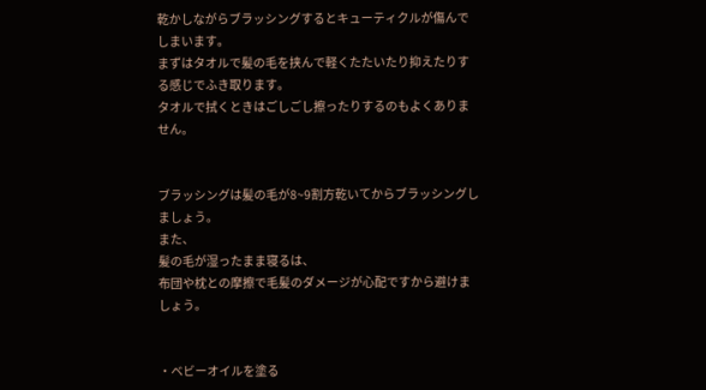乾かしながらブラッシングするとキューティクルが傷んでしまいます。
まずはタオルで髪の毛を挟んで軽くたたいたり抑えたりする感じでふき取ります。
タオルで拭くときはごしごし擦ったりするのもよくありません。


ブラッシングは髪の毛が8~9割方乾いてからブラッシングしましょう。
また、
髪の毛が湿ったまま寝るは、
布団や枕との摩擦で毛髪のダメージが心配ですから避けましょう。


・ベビーオイルを塗る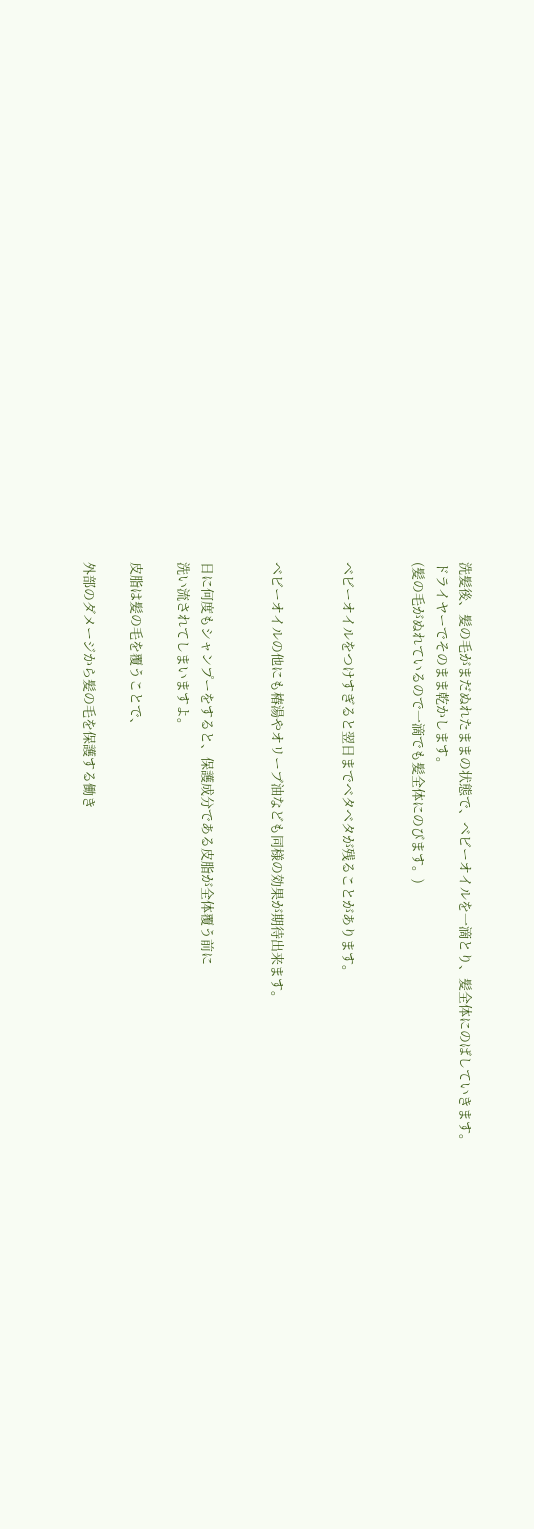洗髪後、髪の毛がまだぬれたままの状態で、ベビーオイルを一滴とり、髪全体にのばしていきます。
ドライヤーでそのまま乾かします。
(髪の毛がぬれているので一滴でも髪全体にのびます。)


ベビーオイルをつけすぎると翌日までベタベタが残ることがあります。


ベビーオイルの他にも椿湯やオリーブ油なども同様の効果が期待出来ます。


日に何度もシャンプーをすると、保護成分である皮脂が全体覆う前に
洗い流されてしまいますよ。

皮脂は髪の毛を覆うことで、

外部のダメージから髪の毛を保護する働き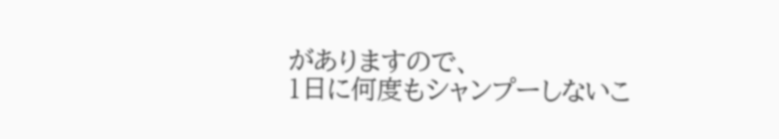がありますので、
1日に何度もシャンプーしないこ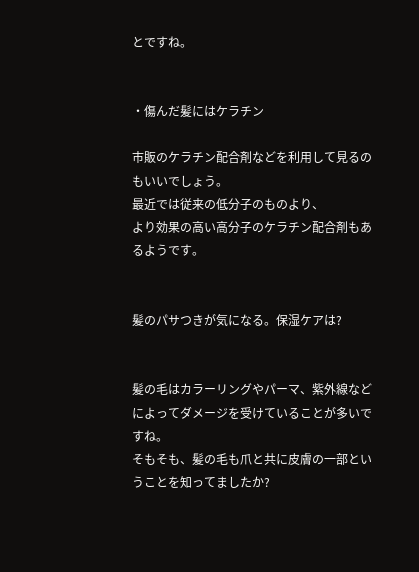とですね。


・傷んだ髪にはケラチン

市販のケラチン配合剤などを利用して見るのもいいでしょう。
最近では従来の低分子のものより、
より効果の高い高分子のケラチン配合剤もあるようです。


髪のパサつきが気になる。保湿ケアは?


髪の毛はカラーリングやパーマ、紫外線などによってダメージを受けていることが多いですね。
そもそも、髪の毛も爪と共に皮膚の一部ということを知ってましたか?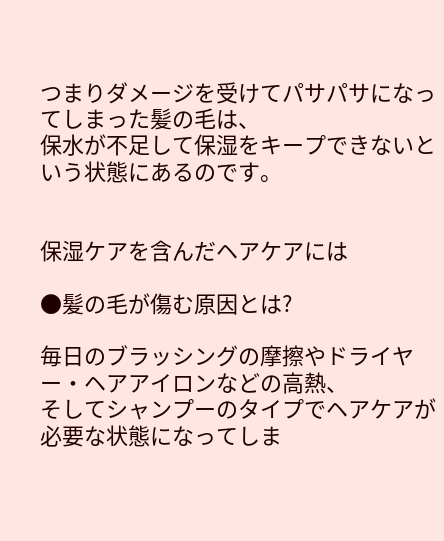つまりダメージを受けてパサパサになってしまった髪の毛は、
保水が不足して保湿をキープできないという状態にあるのです。


保湿ケアを含んだヘアケアには

●髪の毛が傷む原因とは?

毎日のブラッシングの摩擦やドライヤー・ヘアアイロンなどの高熱、
そしてシャンプーのタイプでヘアケアが必要な状態になってしま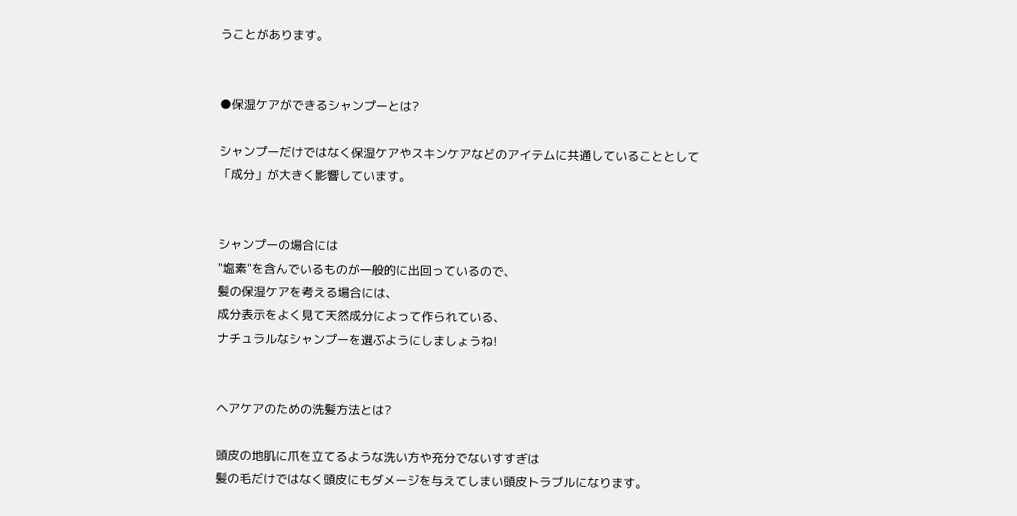うことがあります。


●保湿ケアができるシャンプーとは?

シャンプーだけではなく保湿ケアやスキンケアなどのアイテムに共通していることとして
「成分」が大きく影響しています。


シャンプーの場合には
"塩素"を含んでいるものが一般的に出回っているので、
髪の保湿ケアを考える場合には、
成分表示をよく見て天然成分によって作られている、
ナチュラルなシャンプーを選ぶようにしましょうね!


ヘアケアのための洗髪方法とは?

頭皮の地肌に爪を立てるような洗い方や充分でないすすぎは
髪の毛だけではなく頭皮にもダメージを与えてしまい頭皮トラブルになります。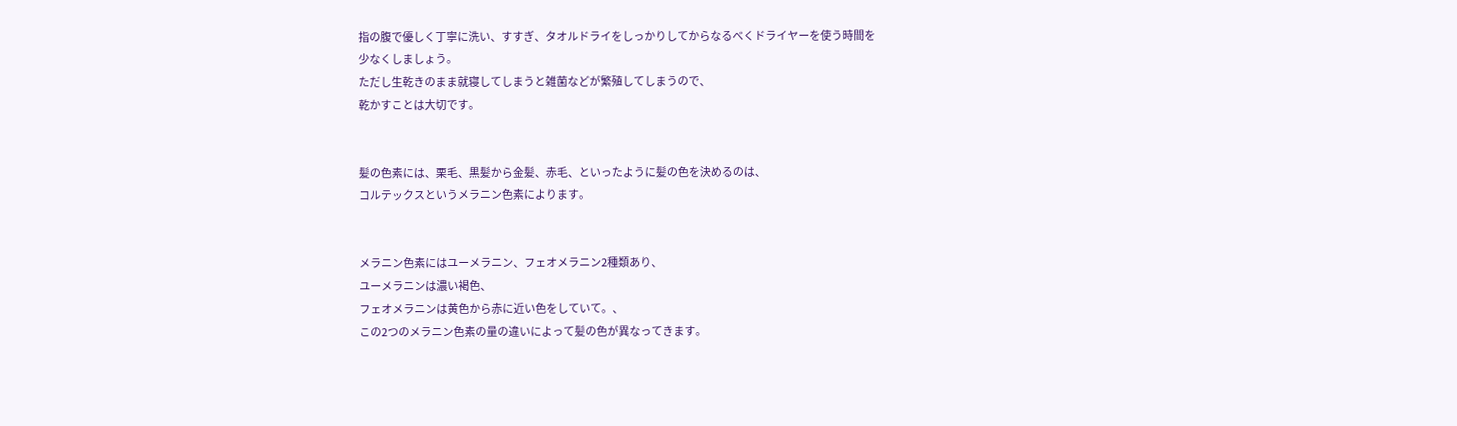指の腹で優しく丁寧に洗い、すすぎ、タオルドライをしっかりしてからなるべくドライヤーを使う時間を
少なくしましょう。
ただし生乾きのまま就寝してしまうと雑菌などが繁殖してしまうので、
乾かすことは大切です。


髪の色素には、栗毛、黒髪から金髪、赤毛、といったように髪の色を決めるのは、
コルテックスというメラニン色素によります。


メラニン色素にはユーメラニン、フェオメラニン2種類あり、
ユーメラニンは濃い褐色、
フェオメラニンは黄色から赤に近い色をしていて。、
この2つのメラニン色素の量の違いによって髪の色が異なってきます。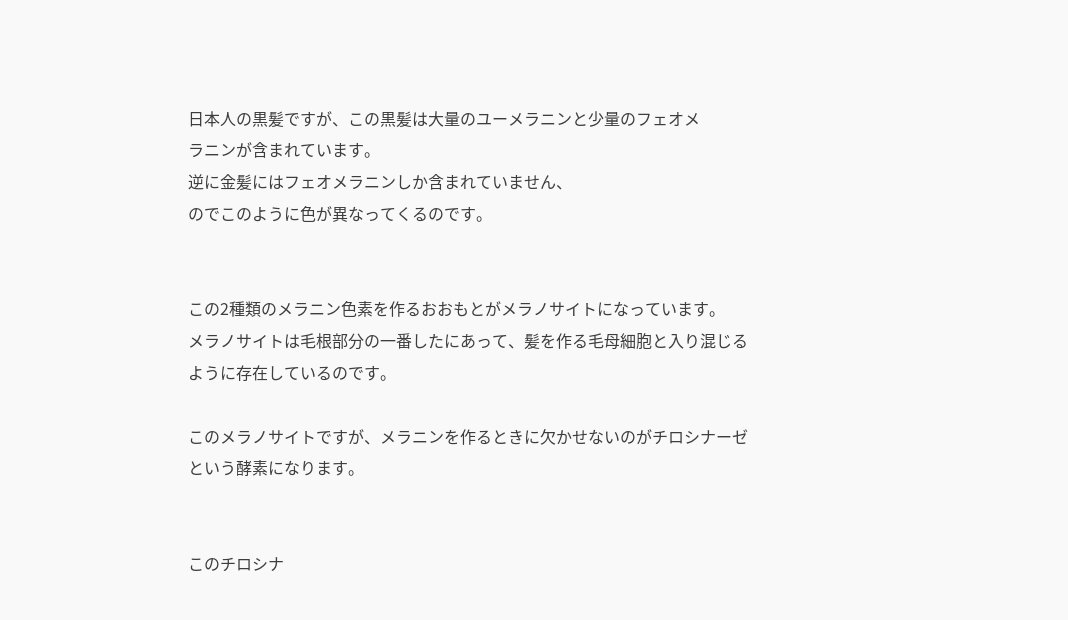日本人の黒髪ですが、この黒髪は大量のユーメラニンと少量のフェオメ
ラニンが含まれています。
逆に金髪にはフェオメラニンしか含まれていません、
のでこのように色が異なってくるのです。


この2種類のメラニン色素を作るおおもとがメラノサイトになっています。
メラノサイトは毛根部分の一番したにあって、髪を作る毛母細胞と入り混じる
ように存在しているのです。

このメラノサイトですが、メラニンを作るときに欠かせないのがチロシナーゼ
という酵素になります。


このチロシナ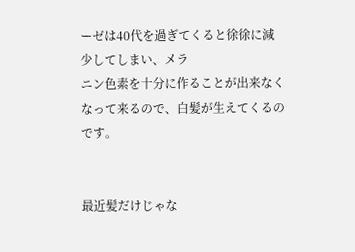ーゼは40代を過ぎてくると徐徐に減少してしまい、メラ
ニン色素を十分に作ることが出来なくなって来るので、白髪が生えてくるのです。


最近髪だけじゃな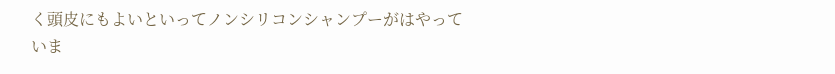く頭皮にもよいといってノンシリコンシャンプーがはやって
いま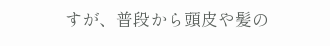すが、普段から頭皮や髪の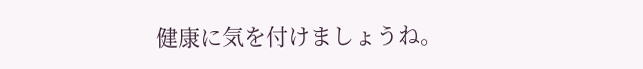健康に気を付けましょうね。